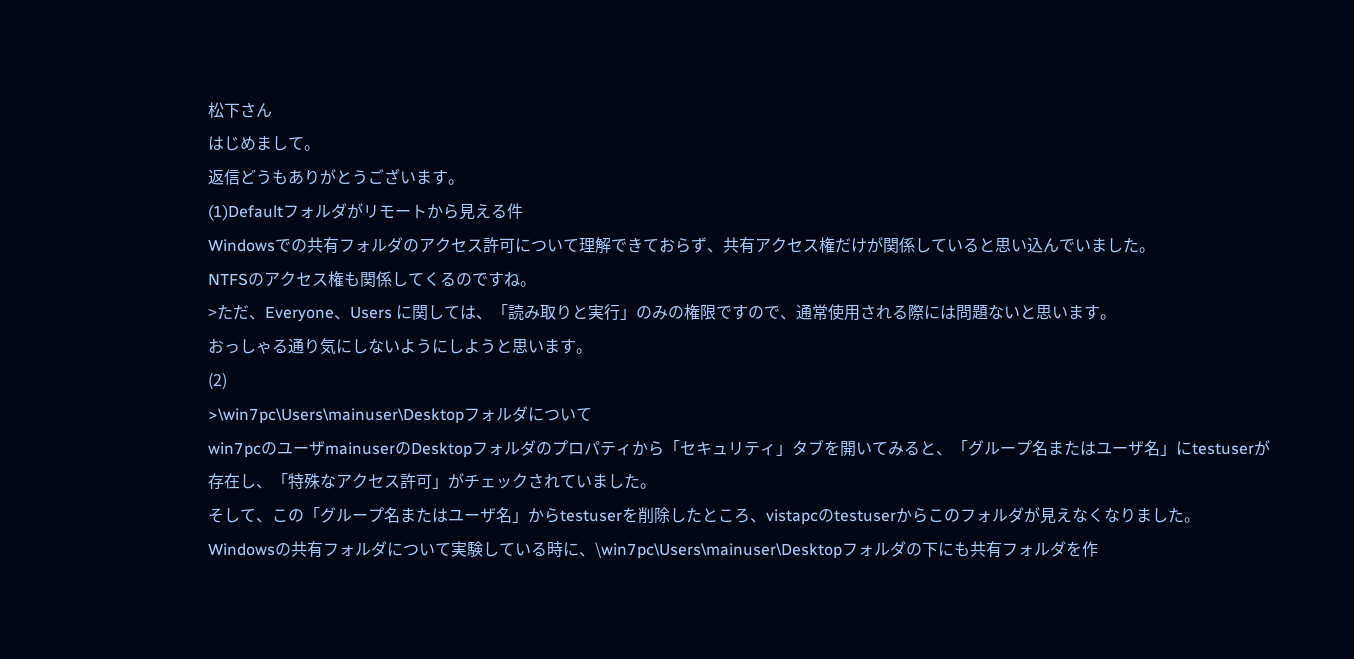松下さん
はじめまして。
返信どうもありがとうございます。
(1)Defaultフォルダがリモートから見える件
Windowsでの共有フォルダのアクセス許可について理解できておらず、共有アクセス権だけが関係していると思い込んでいました。
NTFSのアクセス権も関係してくるのですね。
>ただ、Everyone、Users に関しては、「読み取りと実行」のみの権限ですので、通常使用される際には問題ないと思います。
おっしゃる通り気にしないようにしようと思います。
(2)
>\win7pc\Users\mainuser\Desktopフォルダについて
win7pcのユーザmainuserのDesktopフォルダのプロパティから「セキュリティ」タブを開いてみると、「グループ名またはユーザ名」にtestuserが存在し、「特殊なアクセス許可」がチェックされていました。
そして、この「グループ名またはユーザ名」からtestuserを削除したところ、vistapcのtestuserからこのフォルダが見えなくなりました。
Windowsの共有フォルダについて実験している時に、\win7pc\Users\mainuser\Desktopフォルダの下にも共有フォルダを作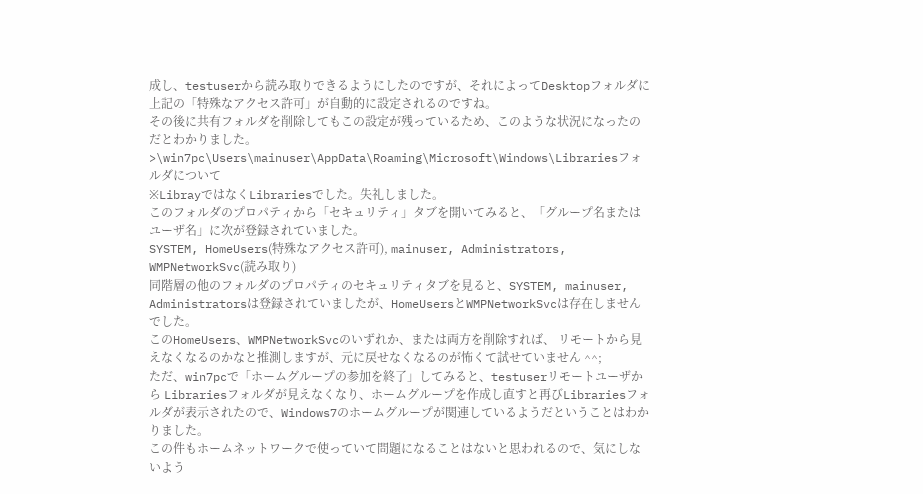成し、testuserから読み取りできるようにしたのですが、それによってDesktopフォルダに上記の「特殊なアクセス許可」が自動的に設定されるのですね。
その後に共有フォルダを削除してもこの設定が残っているため、このような状況になったのだとわかりました。
>\win7pc\Users\mainuser\AppData\Roaming\Microsoft\Windows\Librariesフォルダについて
※LibrayではなくLibrariesでした。失礼しました。
このフォルダのプロパティから「セキュリティ」タブを開いてみると、「グループ名またはユーザ名」に次が登録されていました。
SYSTEM, HomeUsers(特殊なアクセス許可), mainuser, Administrators, WMPNetworkSvc(読み取り)
同階層の他のフォルダのプロパティのセキュリティタブを見ると、SYSTEM, mainuser, Administratorsは登録されていましたが、HomeUsersとWMPNetworkSvcは存在しませんでした。
このHomeUsers、WMPNetworkSvcのいずれか、または両方を削除すれば、 リモートから見えなくなるのかなと推測しますが、元に戻せなくなるのが怖くて試せていません ^^;
ただ、win7pcで「ホームグループの参加を終了」してみると、testuserリモートユーザから Librariesフォルダが見えなくなり、ホームグループを作成し直すと再びLibrariesフォルダが表示されたので、Windows7のホームグループが関連しているようだということはわかりました。
この件もホームネットワークで使っていて問題になることはないと思われるので、気にしないよう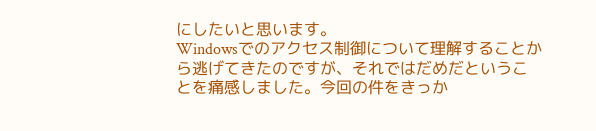にしたいと思います。
Windowsでのアクセス制御について理解することから逃げてきたのですが、それではだめだということを痛感しました。今回の件をきっか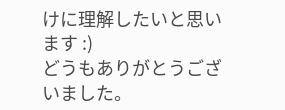けに理解したいと思います :)
どうもありがとうございました。